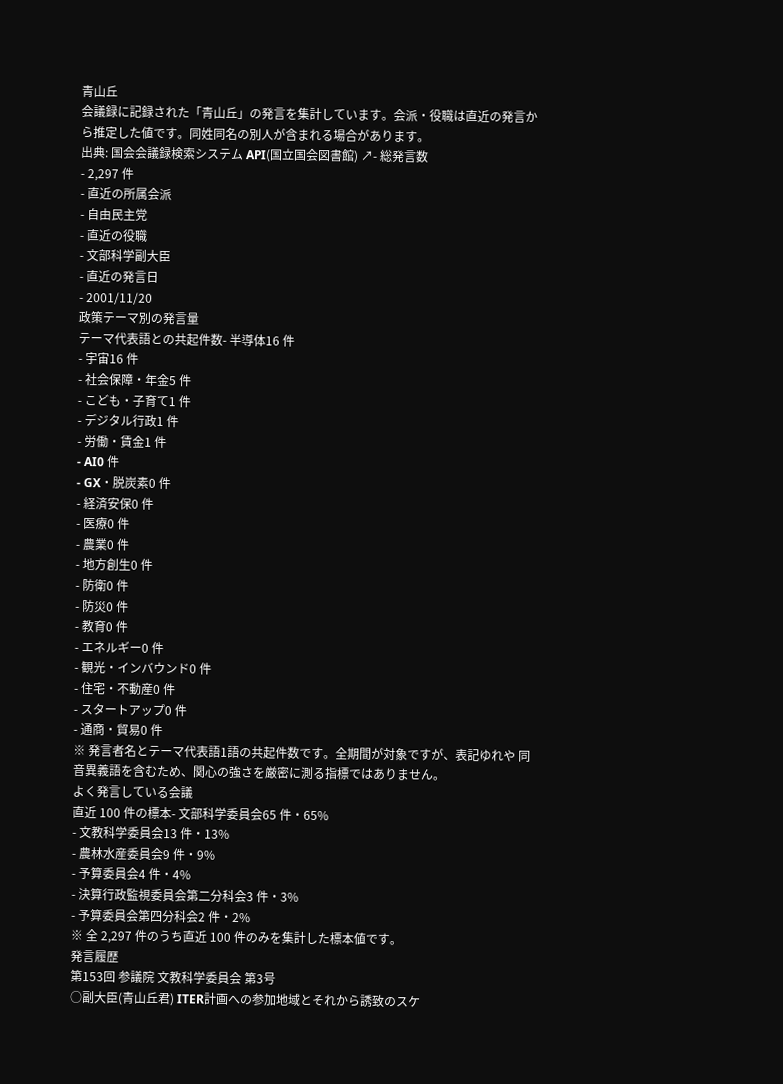青山丘
会議録に記録された「青山丘」の発言を集計しています。会派・役職は直近の発言から推定した値です。同姓同名の別人が含まれる場合があります。
出典: 国会会議録検索システム API(国立国会図書館) ↗- 総発言数
- 2,297 件
- 直近の所属会派
- 自由民主党
- 直近の役職
- 文部科学副大臣
- 直近の発言日
- 2001/11/20
政策テーマ別の発言量
テーマ代表語との共起件数- 半導体16 件
- 宇宙16 件
- 社会保障・年金5 件
- こども・子育て1 件
- デジタル行政1 件
- 労働・賃金1 件
- AI0 件
- GX・脱炭素0 件
- 経済安保0 件
- 医療0 件
- 農業0 件
- 地方創生0 件
- 防衛0 件
- 防災0 件
- 教育0 件
- エネルギー0 件
- 観光・インバウンド0 件
- 住宅・不動産0 件
- スタートアップ0 件
- 通商・貿易0 件
※ 発言者名とテーマ代表語1語の共起件数です。全期間が対象ですが、表記ゆれや 同音異義語を含むため、関心の強さを厳密に測る指標ではありません。
よく発言している会議
直近 100 件の標本- 文部科学委員会65 件・65%
- 文教科学委員会13 件・13%
- 農林水産委員会9 件・9%
- 予算委員会4 件・4%
- 決算行政監視委員会第二分科会3 件・3%
- 予算委員会第四分科会2 件・2%
※ 全 2,297 件のうち直近 100 件のみを集計した標本値です。
発言履歴
第153回 参議院 文教科学委員会 第3号
○副大臣(青山丘君) ITER計画への参加地域とそれから誘致のスケ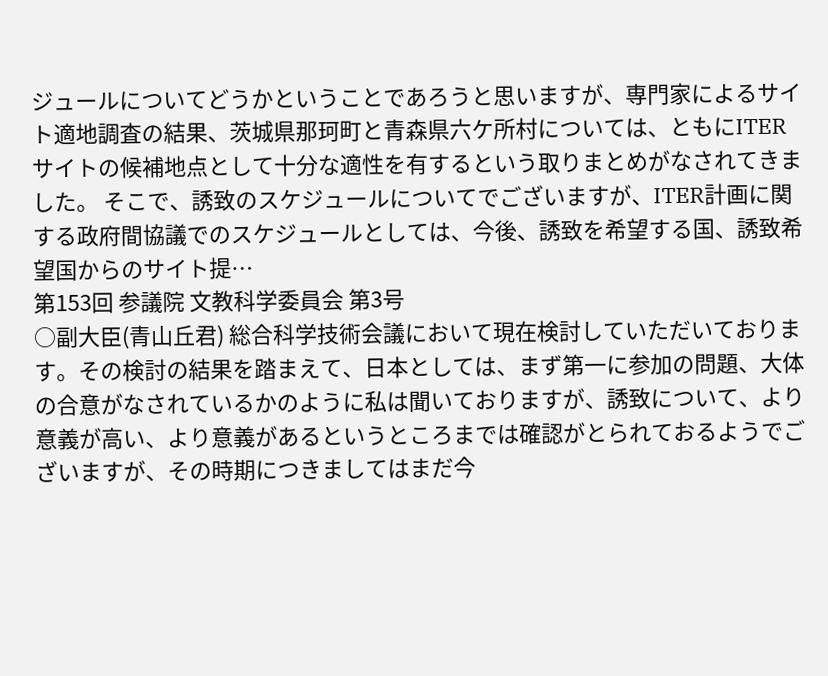ジュールについてどうかということであろうと思いますが、専門家によるサイト適地調査の結果、茨城県那珂町と青森県六ケ所村については、ともにITERサイトの候補地点として十分な適性を有するという取りまとめがなされてきました。 そこで、誘致のスケジュールについてでございますが、ITER計画に関する政府間協議でのスケジュールとしては、今後、誘致を希望する国、誘致希望国からのサイト提…
第153回 参議院 文教科学委員会 第3号
○副大臣(青山丘君) 総合科学技術会議において現在検討していただいております。その検討の結果を踏まえて、日本としては、まず第一に参加の問題、大体の合意がなされているかのように私は聞いておりますが、誘致について、より意義が高い、より意義があるというところまでは確認がとられておるようでございますが、その時期につきましてはまだ今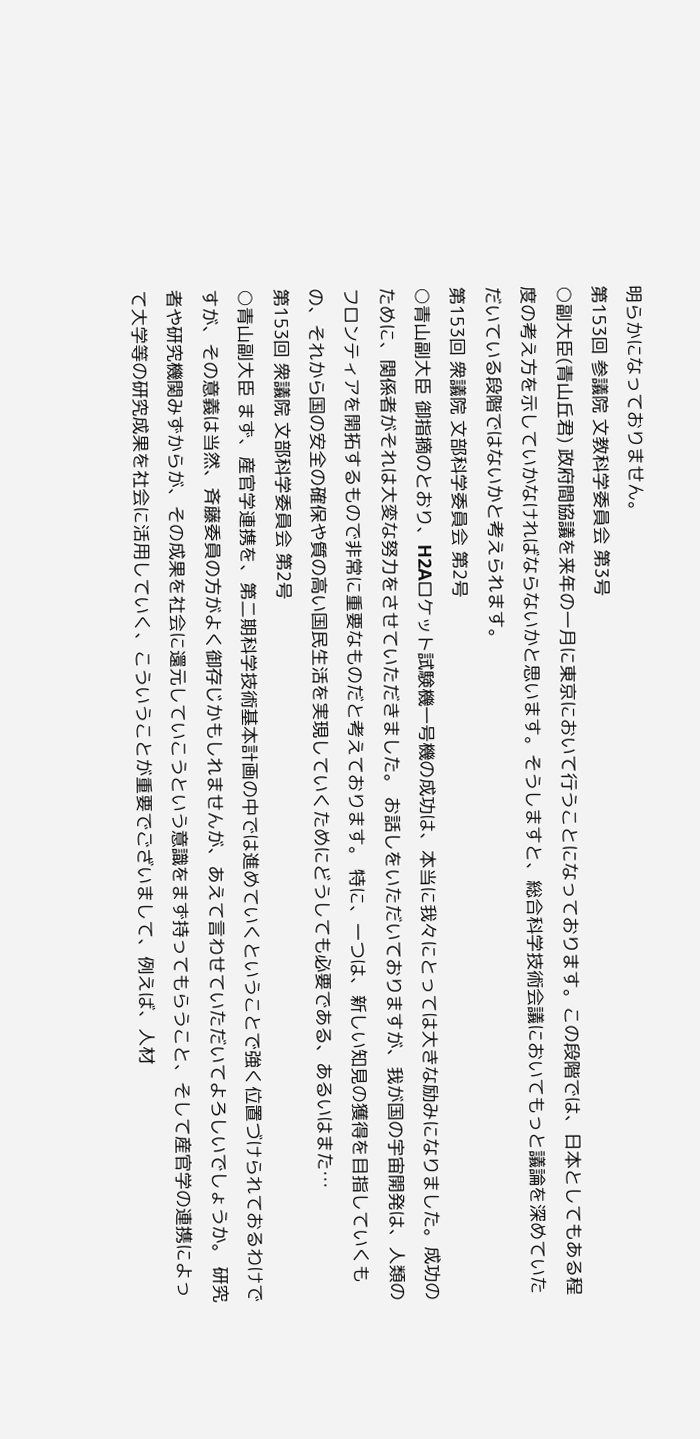明らかになっておりません。
第153回 参議院 文教科学委員会 第3号
○副大臣(青山丘君) 政府間協議を来年の一月に東京において行うことになっております。この段階では、日本としてもある程度の考え方を示していかなければならないかと思います。そうしますと、総合科学技術会議においてもっと議論を深めていただいている段階ではないかと考えられます。
第153回 衆議院 文部科学委員会 第2号
○青山副大臣 御指摘のとおり、H2Aロケット試験機一号機の成功は、本当に我々にとっては大きな励みになりました。成功のために、関係者がそれは大変な努力をさせていただきました。 お話しをいただいておりますが、我が国の宇宙開発は、人類のフロンティアを開拓するもので非常に重要なものだと考えております。 特に、一つは、新しい知見の獲得を目指していくもの、それから国の安全の確保や質の高い国民生活を実現していくためにどうしても必要である、あるいはまた…
第153回 衆議院 文部科学委員会 第2号
○青山副大臣 まず、産官学連携を、第二期科学技術基本計画の中では進めていくということで強く位置づけられておるわけですが、その意義は当然、斉藤委員の方がよく御存じかもしれませんが、あえて言わせていただいてよろしいでしょうか。 研究者や研究機関みずからが、その成果を社会に還元していこうという意識をまず持ってもらうこと、そして産官学の連携によって大学等の研究成果を社会に活用していく、こういうことが重要でございまして、例えば、人材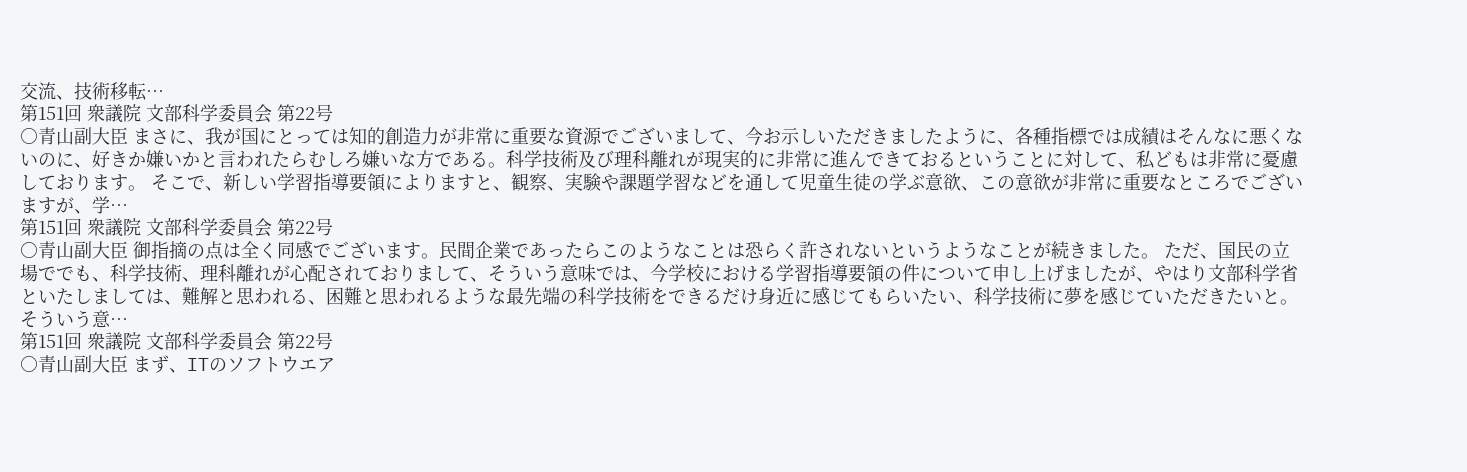交流、技術移転…
第151回 衆議院 文部科学委員会 第22号
○青山副大臣 まさに、我が国にとっては知的創造力が非常に重要な資源でございまして、今お示しいただきましたように、各種指標では成績はそんなに悪くないのに、好きか嫌いかと言われたらむしろ嫌いな方である。科学技術及び理科離れが現実的に非常に進んできておるということに対して、私どもは非常に憂慮しております。 そこで、新しい学習指導要領によりますと、観察、実験や課題学習などを通して児童生徒の学ぶ意欲、この意欲が非常に重要なところでございますが、学…
第151回 衆議院 文部科学委員会 第22号
○青山副大臣 御指摘の点は全く同感でございます。民間企業であったらこのようなことは恐らく許されないというようなことが続きました。 ただ、国民の立場ででも、科学技術、理科離れが心配されておりまして、そういう意味では、今学校における学習指導要領の件について申し上げましたが、やはり文部科学省といたしましては、難解と思われる、困難と思われるような最先端の科学技術をできるだけ身近に感じてもらいたい、科学技術に夢を感じていただきたいと。 そういう意…
第151回 衆議院 文部科学委員会 第22号
○青山副大臣 まず、ITのソフトウエア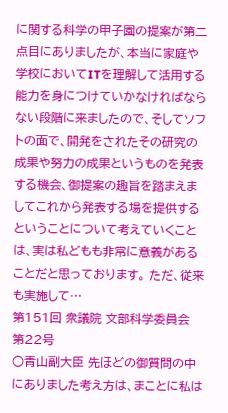に関する科学の甲子園の提案が第二点目にありましたが、本当に家庭や学校においてITを理解して活用する能力を身につけていかなければならない段階に来ましたので、そしてソフトの面で、開発をされたその研究の成果や努力の成果というものを発表する機会、御提案の趣旨を踏まえましてこれから発表する場を提供するということについて考えていくことは、実は私どもも非常に意義があることだと思っております。 ただ、従来も実施して…
第151回 衆議院 文部科学委員会 第22号
○青山副大臣 先ほどの御質問の中にありました考え方は、まことに私は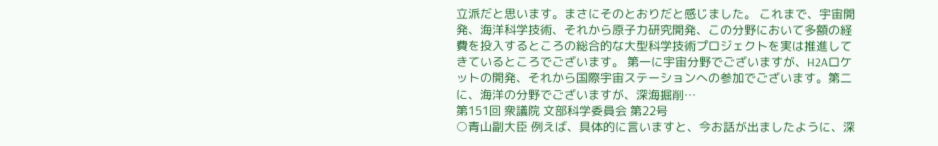立派だと思います。まさにそのとおりだと感じました。 これまで、宇宙開発、海洋科学技術、それから原子力研究開発、この分野において多額の経費を投入するところの総合的な大型科学技術プロジェクトを実は推進してきているところでございます。 第一に宇宙分野でございますが、H2Aロケットの開発、それから国際宇宙ステーションへの参加でございます。第二に、海洋の分野でございますが、深海掘削…
第151回 衆議院 文部科学委員会 第22号
○青山副大臣 例えば、具体的に言いますと、今お話が出ましたように、深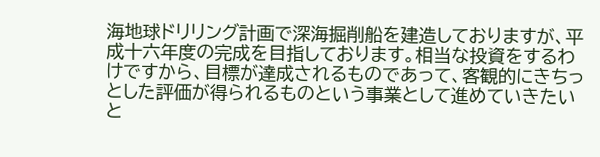海地球ドリリング計画で深海掘削船を建造しておりますが、平成十六年度の完成を目指しております。相当な投資をするわけですから、目標が達成されるものであって、客観的にきちっとした評価が得られるものという事業として進めていきたいと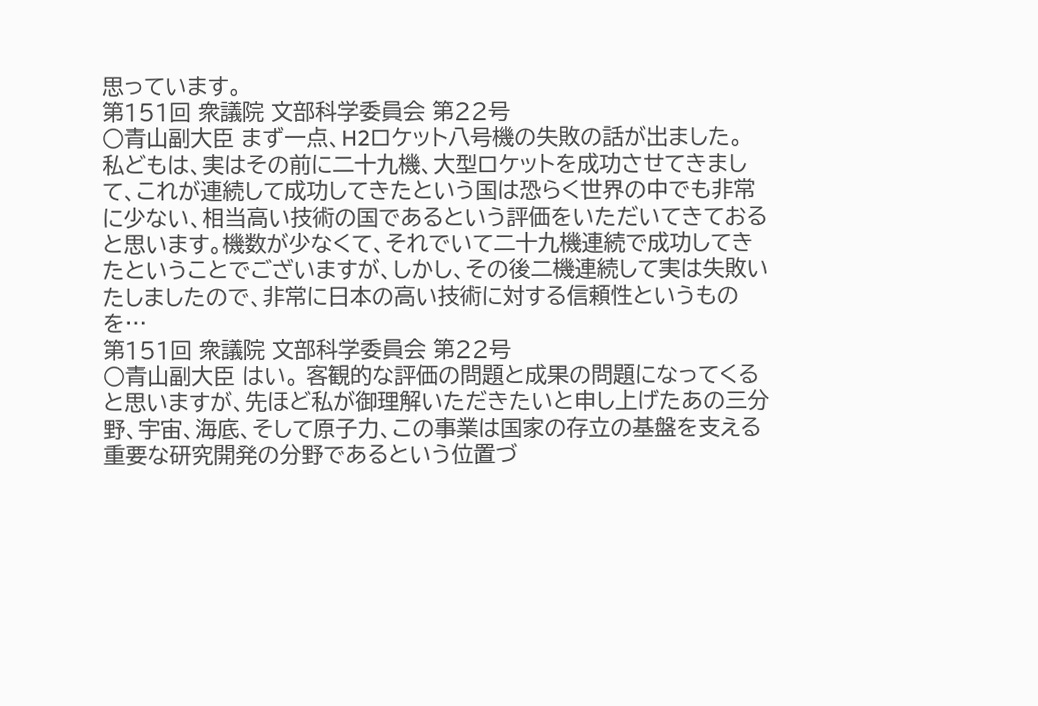思っています。
第151回 衆議院 文部科学委員会 第22号
○青山副大臣 まず一点、H2ロケット八号機の失敗の話が出ました。 私どもは、実はその前に二十九機、大型ロケットを成功させてきまして、これが連続して成功してきたという国は恐らく世界の中でも非常に少ない、相当高い技術の国であるという評価をいただいてきておると思います。機数が少なくて、それでいて二十九機連続で成功してきたということでございますが、しかし、その後二機連続して実は失敗いたしましたので、非常に日本の高い技術に対する信頼性というものを…
第151回 衆議院 文部科学委員会 第22号
○青山副大臣 はい。 客観的な評価の問題と成果の問題になってくると思いますが、先ほど私が御理解いただきたいと申し上げたあの三分野、宇宙、海底、そして原子力、この事業は国家の存立の基盤を支える重要な研究開発の分野であるという位置づ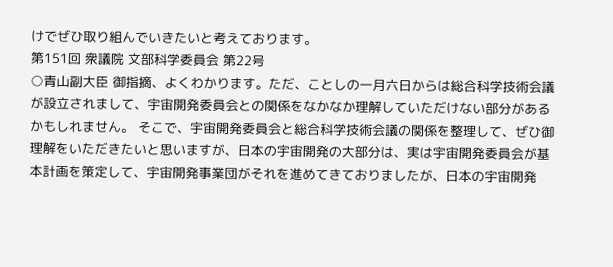けでぜひ取り組んでいきたいと考えております。
第151回 衆議院 文部科学委員会 第22号
○青山副大臣 御指摘、よくわかります。ただ、ことしの一月六日からは総合科学技術会議が設立されまして、宇宙開発委員会との関係をなかなか理解していただけない部分があるかもしれません。 そこで、宇宙開発委員会と総合科学技術会議の関係を整理して、ぜひ御理解をいただきたいと思いますが、日本の宇宙開発の大部分は、実は宇宙開発委員会が基本計画を策定して、宇宙開発事業団がそれを進めてきておりましたが、日本の宇宙開発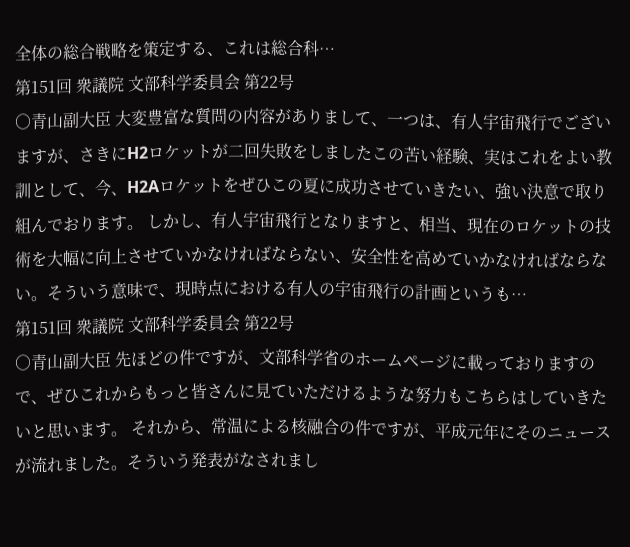全体の総合戦略を策定する、これは総合科…
第151回 衆議院 文部科学委員会 第22号
○青山副大臣 大変豊富な質問の内容がありまして、一つは、有人宇宙飛行でございますが、さきにH2ロケットが二回失敗をしましたこの苦い経験、実はこれをよい教訓として、今、H2Aロケットをぜひこの夏に成功させていきたい、強い決意で取り組んでおります。 しかし、有人宇宙飛行となりますと、相当、現在のロケットの技術を大幅に向上させていかなければならない、安全性を高めていかなければならない。そういう意味で、現時点における有人の宇宙飛行の計画というも…
第151回 衆議院 文部科学委員会 第22号
○青山副大臣 先ほどの件ですが、文部科学省のホームページに載っておりますので、ぜひこれからもっと皆さんに見ていただけるような努力もこちらはしていきたいと思います。 それから、常温による核融合の件ですが、平成元年にそのニュースが流れました。そういう発表がなされまし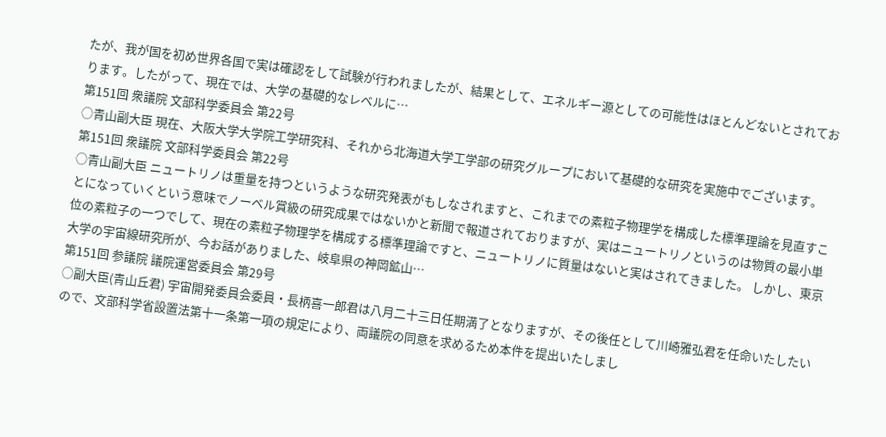たが、我が国を初め世界各国で実は確認をして試験が行われましたが、結果として、エネルギー源としての可能性はほとんどないとされております。したがって、現在では、大学の基礎的なレベルに…
第151回 衆議院 文部科学委員会 第22号
○青山副大臣 現在、大阪大学大学院工学研究科、それから北海道大学工学部の研究グループにおいて基礎的な研究を実施中でございます。
第151回 衆議院 文部科学委員会 第22号
○青山副大臣 ニュートリノは重量を持つというような研究発表がもしなされますと、これまでの素粒子物理学を構成した標準理論を見直すことになっていくという意味でノーベル賞級の研究成果ではないかと新聞で報道されておりますが、実はニュートリノというのは物質の最小単位の素粒子の一つでして、現在の素粒子物理学を構成する標準理論ですと、ニュートリノに質量はないと実はされてきました。 しかし、東京大学の宇宙線研究所が、今お話がありました、岐阜県の神岡鉱山…
第151回 参議院 議院運営委員会 第29号
○副大臣(青山丘君) 宇宙開発委員会委員・長柄喜一郎君は八月二十三日任期満了となりますが、その後任として川崎雅弘君を任命いたしたいので、文部科学省設置法第十一条第一項の規定により、両議院の同意を求めるため本件を提出いたしまし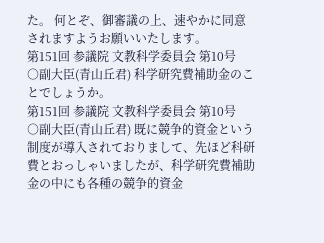た。 何とぞ、御審議の上、速やかに同意されますようお願いいたします。
第151回 参議院 文教科学委員会 第10号
○副大臣(青山丘君) 科学研究費補助金のことでしょうか。
第151回 参議院 文教科学委員会 第10号
○副大臣(青山丘君) 既に競争的資金という制度が導入されておりまして、先ほど科研費とおっしゃいましたが、科学研究費補助金の中にも各種の競争的資金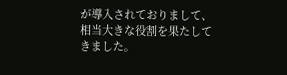が導入されておりまして、相当大きな役割を果たしてきました。